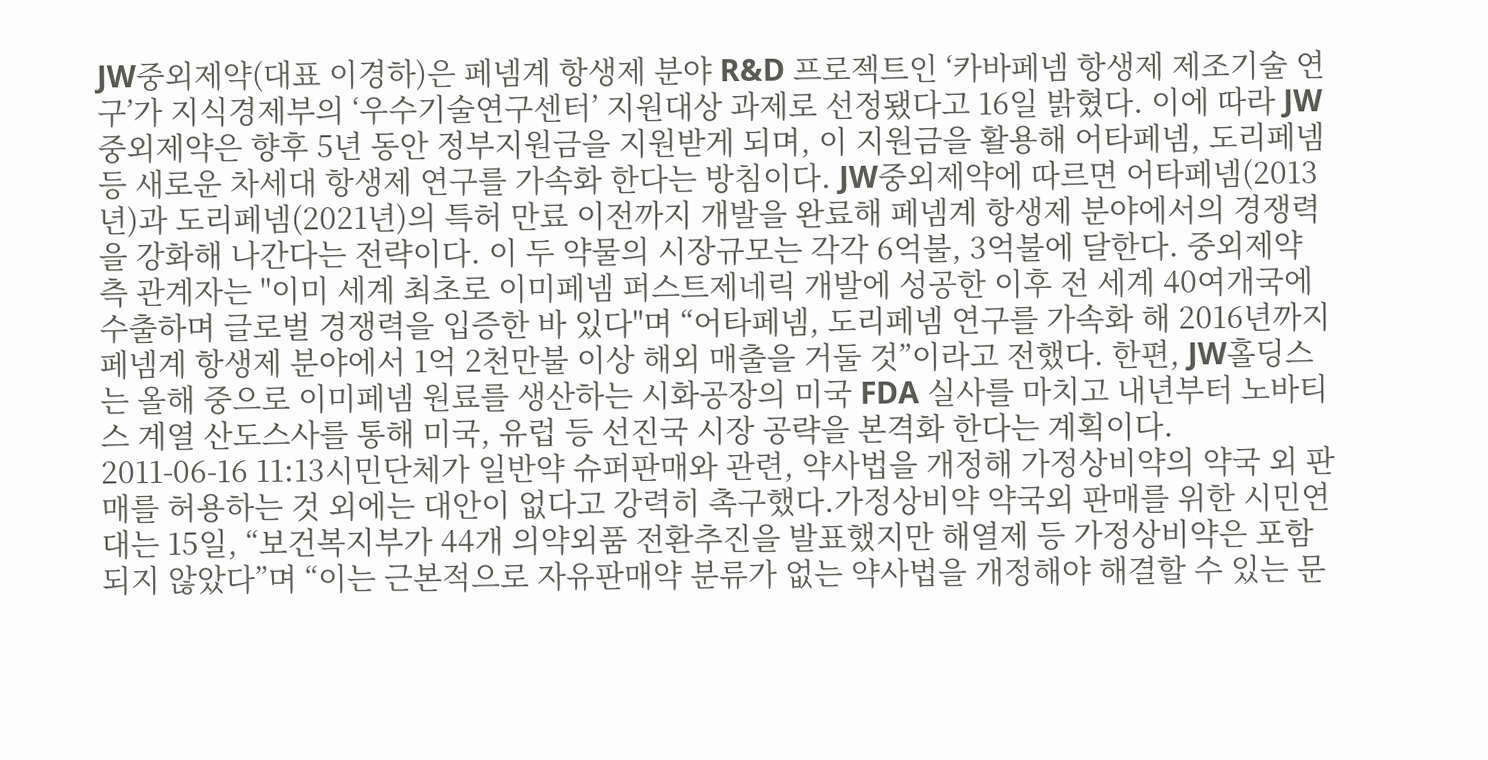JW중외제약(대표 이경하)은 페넴계 항생제 분야 R&D 프로젝트인 ‘카바페넴 항생제 제조기술 연구’가 지식경제부의 ‘우수기술연구센터’ 지원대상 과제로 선정됐다고 16일 밝혔다. 이에 따라 JW중외제약은 향후 5년 동안 정부지원금을 지원받게 되며, 이 지원금을 활용해 어타페넴, 도리페넴 등 새로운 차세대 항생제 연구를 가속화 한다는 방침이다. JW중외제약에 따르면 어타페넴(2013년)과 도리페넴(2021년)의 특허 만료 이전까지 개발을 완료해 페넴계 항생제 분야에서의 경쟁력을 강화해 나간다는 전략이다. 이 두 약물의 시장규모는 각각 6억불, 3억불에 달한다. 중외제약 측 관계자는 "이미 세계 최초로 이미페넴 퍼스트제네릭 개발에 성공한 이후 전 세계 40여개국에 수출하며 글로벌 경쟁력을 입증한 바 있다"며 “어타페넴, 도리페넴 연구를 가속화 해 2016년까지 페넴계 항생제 분야에서 1억 2천만불 이상 해외 매출을 거둘 것”이라고 전했다. 한편, JW홀딩스는 올해 중으로 이미페넴 원료를 생산하는 시화공장의 미국 FDA 실사를 마치고 내년부터 노바티스 계열 산도스사를 통해 미국, 유럽 등 선진국 시장 공략을 본격화 한다는 계획이다.
2011-06-16 11:13시민단체가 일반약 슈퍼판매와 관련, 약사법을 개정해 가정상비약의 약국 외 판매를 허용하는 것 외에는 대안이 없다고 강력히 촉구했다.가정상비약 약국외 판매를 위한 시민연대는 15일, “보건복지부가 44개 의약외품 전환추진을 발표했지만 해열제 등 가정상비약은 포함되지 않았다”며 “이는 근본적으로 자유판매약 분류가 없는 약사법을 개정해야 해결할 수 있는 문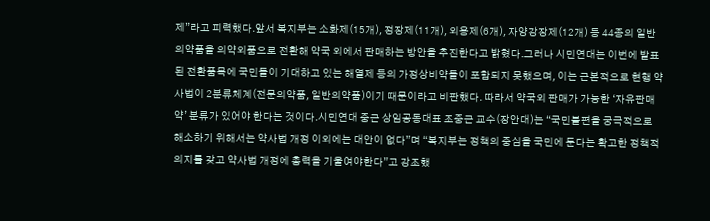제”라고 피력했다.앞서 복지부는 소화제(15개), 정장제(11개), 외용제(6개), 자양강장제(12개) 등 44종의 일반의약품을 의약외품으로 전환해 약국 외에서 판매하는 방안을 추진한다고 밝혔다.그러나 시민연대는 이번에 발표된 전환품목에 국민들이 기대하고 있는 해열제 등의 가정상비약들이 포함되지 못했으며, 이는 근본적으로 현행 약사법이 2분류체계(전문의약품, 일반의약품)이기 때문이라고 비판했다. 따라서 약국외 판매가 가능한 ‘자유판매약’ 분류가 있어야 한다는 것이다.시민연대 중근 상임공동대표 조중근 교수(장안대)는 “국민불편을 궁극적으로 해소하기 위해서는 약사법 개정 이외에는 대안이 없다”며 “복지부는 정책의 중심을 국민에 둔다는 확고한 정책적 의지를 갖고 약사법 개정에 총력을 기울여야한다”고 강조했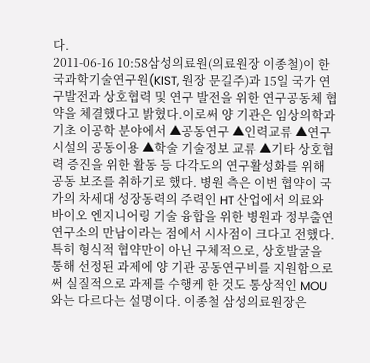다.
2011-06-16 10:58삼성의료원(의료원장 이종철)이 한국과학기술연구원(KIST, 원장 문길주)과 15일 국가 연구발전과 상호협력 및 연구 발전을 위한 연구공동체 협약을 체결했다고 밝혔다.이로써 양 기관은 임상의학과기초 이공학 분야에서 ▲공동연구 ▲인력교류 ▲연구시설의 공동이용 ▲학술 기술정보 교류 ▲기타 상호협력 증진을 위한 활동 등 다각도의 연구활성화를 위해 공동 보조를 취하기로 했다. 병원 측은 이번 협약이 국가의 차세대 성장동력의 주력인 HT 산업에서 의료와 바이오 엔지니어링 기술 융합을 위한 병원과 정부출연연구소의 만남이라는 점에서 시사점이 크다고 전했다. 특히 형식적 협약만이 아닌 구체적으로, 상호발굴을 통해 선정된 과제에 양 기관 공동연구비를 지원함으로써 실질적으로 과제를 수행케 한 것도 통상적인 MOU와는 다르다는 설명이다. 이종철 삼성의료원장은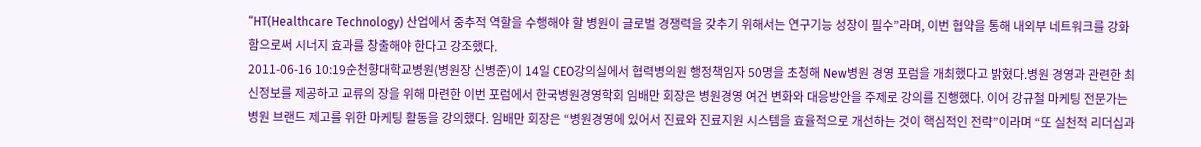“HT(Healthcare Technology) 산업에서 중추적 역할을 수행해야 할 병원이 글로벌 경쟁력을 갖추기 위해서는 연구기능 성장이 필수”라며, 이번 협약을 통해 내외부 네트워크를 강화함으로써 시너지 효과를 창출해야 한다고 강조했다.
2011-06-16 10:19순천향대학교병원(병원장 신병준)이 14일 CEO강의실에서 협력병의원 행정책임자 50명을 초청해 New병원 경영 포럼을 개최했다고 밝혔다.병원 경영과 관련한 최신정보를 제공하고 교류의 장을 위해 마련한 이번 포럼에서 한국병원경영학회 임배만 회장은 병원경영 여건 변화와 대응방안을 주제로 강의를 진행했다. 이어 강규철 마케팅 전문가는 병원 브랜드 제고를 위한 마케팅 활동을 강의했다. 임배만 회장은 “병원경영에 있어서 진료와 진료지원 시스템을 효율적으로 개선하는 것이 핵심적인 전략”이라며 “또 실천적 리더십과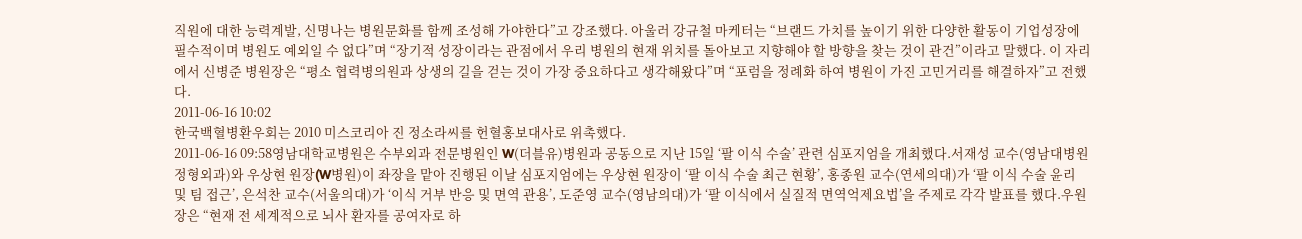직원에 대한 능력계발, 신명나는 병원문화를 함께 조성해 가야한다”고 강조했다. 아울러 강규철 마케터는 “브랜드 가치를 높이기 위한 다양한 활동이 기업성장에 필수적이며 병원도 예외일 수 없다”며 “장기적 성장이라는 관점에서 우리 병원의 현재 위치를 돌아보고 지향해야 할 방향을 찾는 것이 관건”이라고 말했다. 이 자리에서 신병준 병원장은 “평소 협력병의원과 상생의 길을 걷는 것이 가장 중요하다고 생각해왔다”며 “포럼을 정례화 하여 병원이 가진 고민거리를 해결하자”고 전했다.
2011-06-16 10:02
한국백혈병환우회는 2010 미스코리아 진 정소라씨를 헌혈홍보대사로 위촉했다.
2011-06-16 09:58영남대학교병원은 수부외과 전문병원인 W(더블유)병원과 공동으로 지난 15일 ‘팔 이식 수술’ 관련 심포지엄을 개최했다.서재성 교수(영남대병원 정형외과)와 우상현 원장(W병원)이 좌장을 맡아 진행된 이날 심포지엄에는 우상현 원장이 ‘팔 이식 수술 최근 현황’, 홍종원 교수(연세의대)가 ‘팔 이식 수술 윤리 및 팀 접근’, 은석찬 교수(서울의대)가 ‘이식 거부 반응 및 면역 관용’, 도준영 교수(영남의대)가 ‘팔 이식에서 실질적 면역억제요법’을 주제로 각각 발표를 했다.우원장은 “현재 전 세계적으로 뇌사 환자를 공여자로 하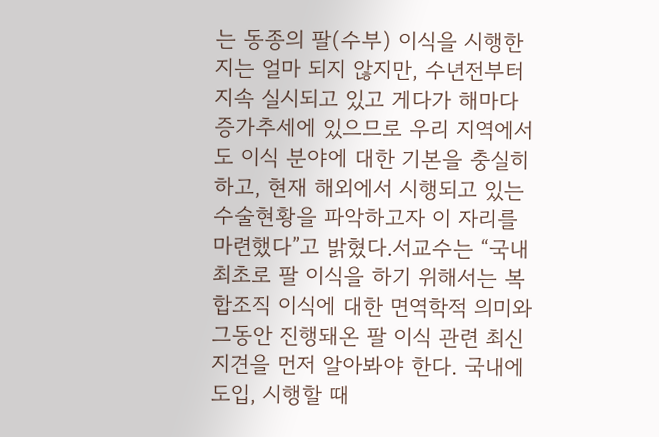는 동종의 팔(수부) 이식을 시행한 지는 얼마 되지 않지만, 수년전부터 지속 실시되고 있고 게다가 해마다 증가추세에 있으므로 우리 지역에서도 이식 분야에 대한 기본을 충실히 하고, 현재 해외에서 시행되고 있는 수술현황을 파악하고자 이 자리를 마련했다”고 밝혔다.서교수는 “국내 최초로 팔 이식을 하기 위해서는 복합조직 이식에 대한 면역학적 의미와 그동안 진행돼온 팔 이식 관련 최신지견을 먼저 알아봐야 한다. 국내에 도입, 시행할 때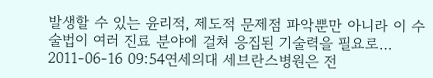발생할 수 있는 윤리적, 제도적 문제점 파악뿐만 아니라 이 수술법이 여러 진료 분야에 걸쳐 응집된 기술력을 필요로…
2011-06-16 09:54연세의대 세브란스병원은 전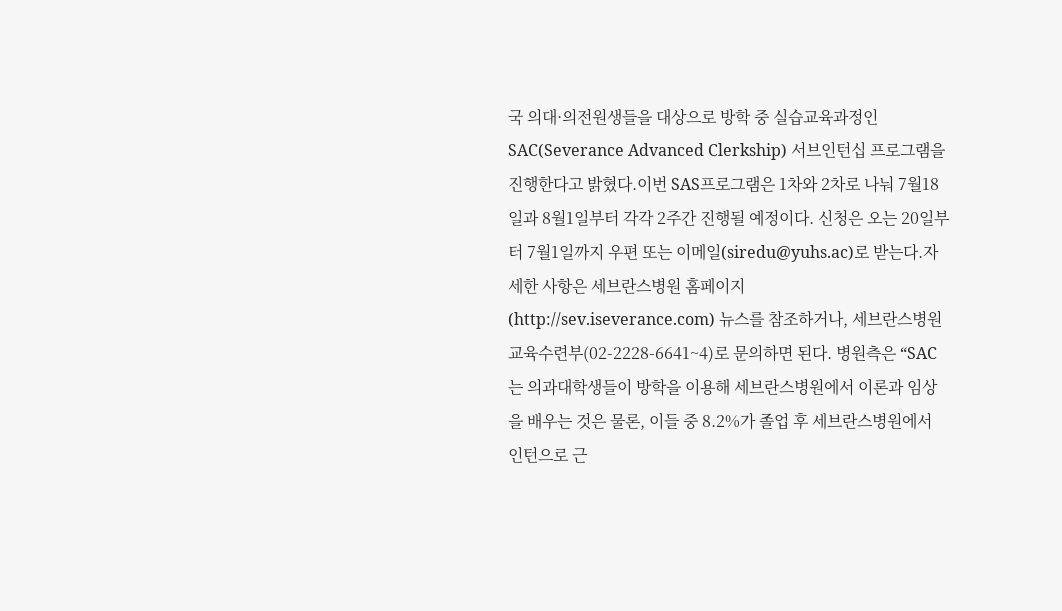국 의대·의전원생들을 대상으로 방학 중 실습교육과정인 SAC(Severance Advanced Clerkship) 서브인턴십 프로그램을 진행한다고 밝혔다.이번 SAS프로그램은 1차와 2차로 나눠 7월18일과 8월1일부터 각각 2주간 진행될 예정이다. 신청은 오는 20일부터 7월1일까지 우편 또는 이메일(siredu@yuhs.ac)로 받는다.자세한 사항은 세브란스병원 홈페이지(http://sev.iseverance.com) 뉴스를 참조하거나, 세브란스병원 교육수련부(02-2228-6641~4)로 문의하면 된다. 병원측은 “SAC는 의과대학생들이 방학을 이용해 세브란스병원에서 이론과 임상을 배우는 것은 물론, 이들 중 8.2%가 졸업 후 세브란스병원에서 인턴으로 근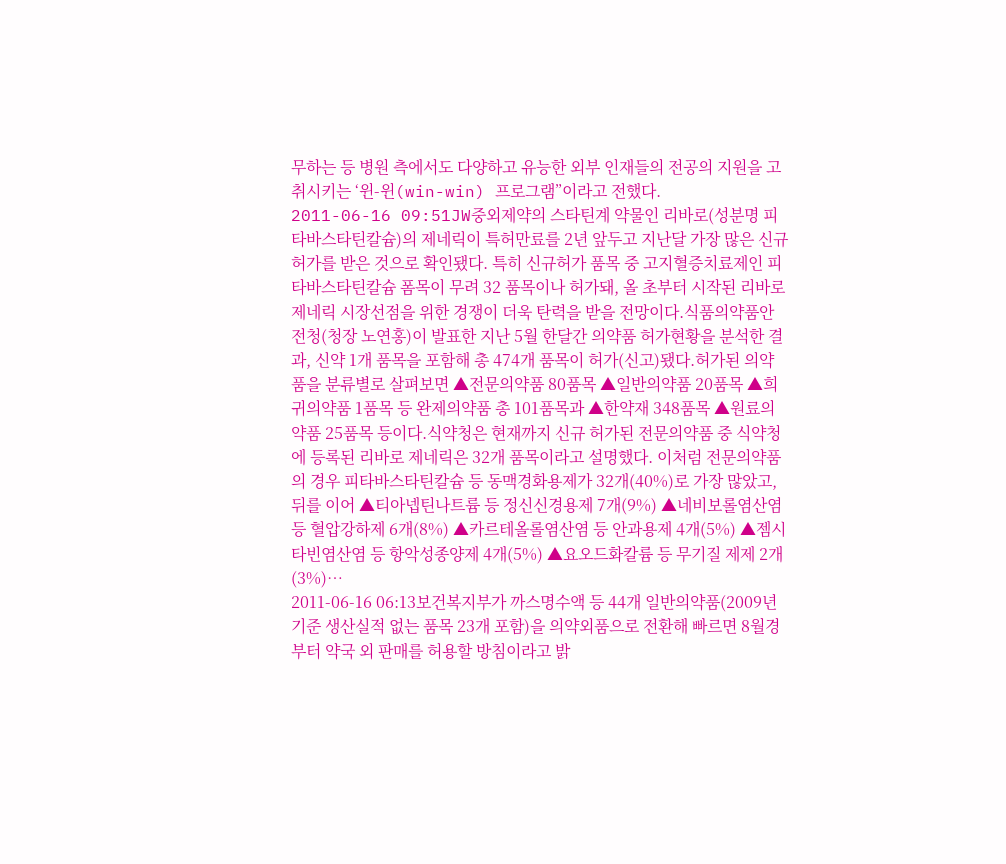무하는 등 병원 측에서도 다양하고 유능한 외부 인재들의 전공의 지원을 고취시키는 ‘윈-윈(win-win) 프로그램”이라고 전했다.
2011-06-16 09:51JW중외제약의 스타틴계 약물인 리바로(성분명 피타바스타틴칼슘)의 제네릭이 특허만료를 2년 앞두고 지난달 가장 많은 신규허가를 받은 것으로 확인됐다. 특히 신규허가 품목 중 고지혈증치료제인 피타바스타틴칼슘 폼목이 무려 32 품목이나 허가돼, 올 초부터 시작된 리바로 제네릭 시장선점을 위한 경쟁이 더욱 탄력을 받을 전망이다.식품의약품안전청(청장 노연홍)이 발표한 지난 5월 한달간 의약품 허가현황을 분석한 결과, 신약 1개 품목을 포함해 총 474개 품목이 허가(신고)됐다.허가된 의약품을 분류별로 살펴보면 ▲전문의약품 80품목 ▲일반의약품 20품목 ▲희귀의약품 1품목 등 완제의약품 총 101품목과 ▲한약재 348품목 ▲원료의약품 25품목 등이다.식약청은 현재까지 신규 허가된 전문의약품 중 식약청에 등록된 리바로 제네릭은 32개 품목이라고 설명했다. 이처럼 전문의약품의 경우 피타바스타틴칼슘 등 동맥경화용제가 32개(40%)로 가장 많았고, 뒤를 이어 ▲티아넵틴나트륨 등 정신신경용제 7개(9%) ▲네비보롤염산염 등 혈압강하제 6개(8%) ▲카르테올롤염산염 등 안과용제 4개(5%) ▲젬시타빈염산염 등 항악성종양제 4개(5%) ▲요오드화칼륨 등 무기질 제제 2개(3%)…
2011-06-16 06:13보건복지부가 까스명수액 등 44개 일반의약품(2009년 기준 생산실적 없는 품목 23개 포함)을 의약외품으로 전환해 빠르면 8월경부터 약국 외 판매를 허용할 방침이라고 밝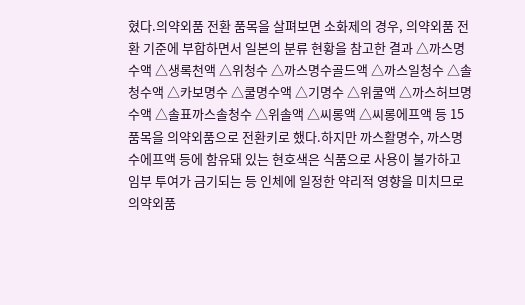혔다.의약외품 전환 품목을 살펴보면 소화제의 경우, 의약외품 전환 기준에 부합하면서 일본의 분류 현황을 참고한 결과 △까스명수액 △생록천액 △위청수 △까스명수골드액 △까스일청수 △솔청수액 △카보명수 △쿨명수액 △기명수 △위쿨액 △까스허브명수액 △솔표까스솔청수 △위솔액 △씨롱액 △씨롱에프액 등 15품목을 의약외품으로 전환키로 했다.하지만 까스활명수, 까스명수에프액 등에 함유돼 있는 현호색은 식품으로 사용이 불가하고 임부 투여가 금기되는 등 인체에 일정한 약리적 영향을 미치므로 의약외품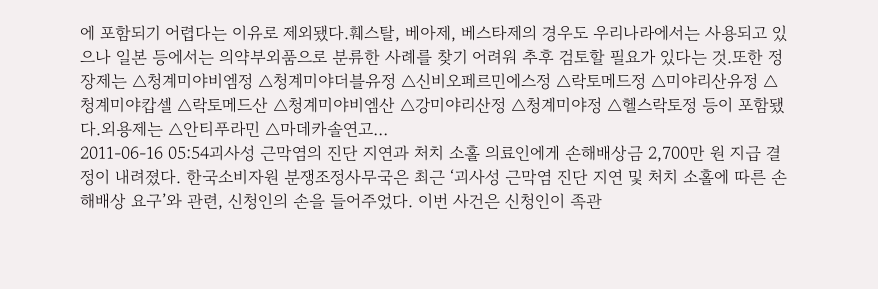에 포함되기 어렵다는 이유로 제외됐다.훼스탈, 베아제, 베스타제의 경우도 우리나라에서는 사용되고 있으나 일본 등에서는 의약부외품으로 분류한 사례를 찾기 어려워 추후 검토할 필요가 있다는 것.또한 정장제는 △청계미야비엠정 △청계미야더블유정 △신비오페르민에스정 △락토메드정 △미야리산유정 △청계미야캅셀 △락토메드산 △청계미야비엠산 △강미야리산정 △청계미야정 △헬스락토정 등이 포함됐다.외용제는 △안티푸라민 △마데카솔연고…
2011-06-16 05:54괴사성 근막염의 진단 지연과 처치 소홀 의료인에게 손해배상금 2,700만 원 지급 결정이 내려졌다. 한국소비자원 분쟁조정사무국은 최근 ‘괴사성 근막염 진단 지연 및 처치 소홀에 따른 손해배상 요구’와 관련, 신청인의 손을 들어주었다. 이번 사건은 신청인이 족관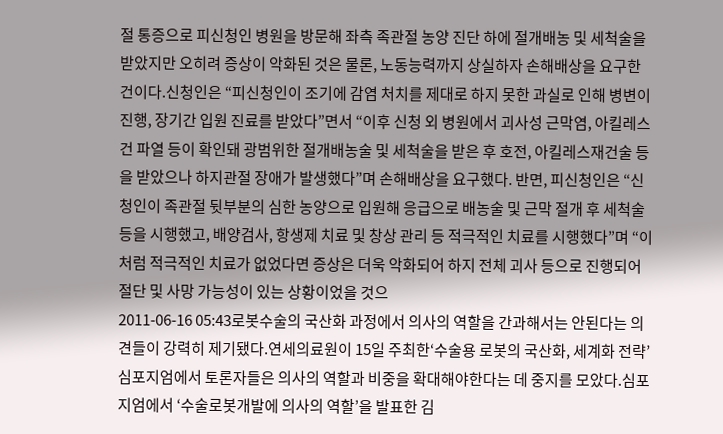절 통증으로 피신청인 병원을 방문해 좌측 족관절 농양 진단 하에 절개배농 및 세척술을 받았지만 오히려 증상이 악화된 것은 물론, 노동능력까지 상실하자 손해배상을 요구한 건이다.신청인은 “피신청인이 조기에 감염 처치를 제대로 하지 못한 과실로 인해 병변이 진행, 장기간 입원 진료를 받았다”면서 “이후 신청 외 병원에서 괴사성 근막염, 아킬레스건 파열 등이 확인돼 광범위한 절개배농술 및 세척술을 받은 후 호전, 아킬레스재건술 등을 받았으나 하지관절 장애가 발생했다”며 손해배상을 요구했다. 반면, 피신청인은 “신청인이 족관절 뒷부분의 심한 농양으로 입원해 응급으로 배농술 및 근막 절개 후 세척술 등을 시행했고, 배양검사, 항생제 치료 및 창상 관리 등 적극적인 치료를 시행했다”며 “이처럼 적극적인 치료가 없었다면 증상은 더욱 악화되어 하지 전체 괴사 등으로 진행되어 절단 및 사망 가능성이 있는 상황이었을 것으
2011-06-16 05:43로봇수술의 국산화 과정에서 의사의 역할을 간과해서는 안된다는 의견들이 강력히 제기됐다.연세의료원이 15일 주최한‘수술용 로봇의 국산화, 세계화 전략’심포지엄에서 토론자들은 의사의 역할과 비중을 확대해야한다는 데 중지를 모았다.심포지엄에서 ‘수술로봇개발에 의사의 역할’을 발표한 김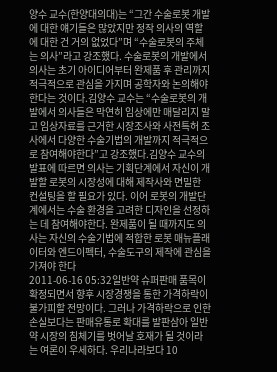양수 교수(한양대의대)는 “그간 수술로봇 개발에 대한 얘기들은 많았지만 정작 의사의 역할에 대한 건 거의 없었다”며 “수술로봇의 주체는 의사”라고 강조했다. 수술로봇의 개발에서 의사는 초기 아이디어부터 완제품 후 관리까지 적극적으로 관심을 가지며 공학자와 논의해야 한다는 것이다.김양수 교수는 “수술로봇의 개발에서 의사들은 막연히 임상에만 매달리지 말고 임상자료를 근거한 시장조사와 사전특허 조사에서 다양한 수술기법의 개발까지 적극적으로 참여해야한다”고 강조했다.김양수 교수의 발표에 따르면 의사는 기획단계에서 자신이 개발할 로봇의 시장성에 대해 제작사와 면밀한 컨설팅을 할 필요가 있다. 이어 로봇의 개발단계에서는 수술 환경을 고려한 디자인을 선정하는 데 참여해야한다. 완제품이 될 때까지도 의사는 자신의 수술기법에 적합한 로봇 매뉴플래이터와 엔드이펙터, 수술도구의 제작에 관심을 가져야 한다
2011-06-16 05:32일반약 슈퍼판매 품목이 확정되면서 향후 시장경쟁을 통한 가격하락이 불가피할 전망이다. 그러나 가격하락으로 인한 손실보다는 판매유통로 확대를 발판삼아 일반약 시장의 침체기를 벗어날 호재가 될 것이라는 여론이 우세하다. 우리나라보다 10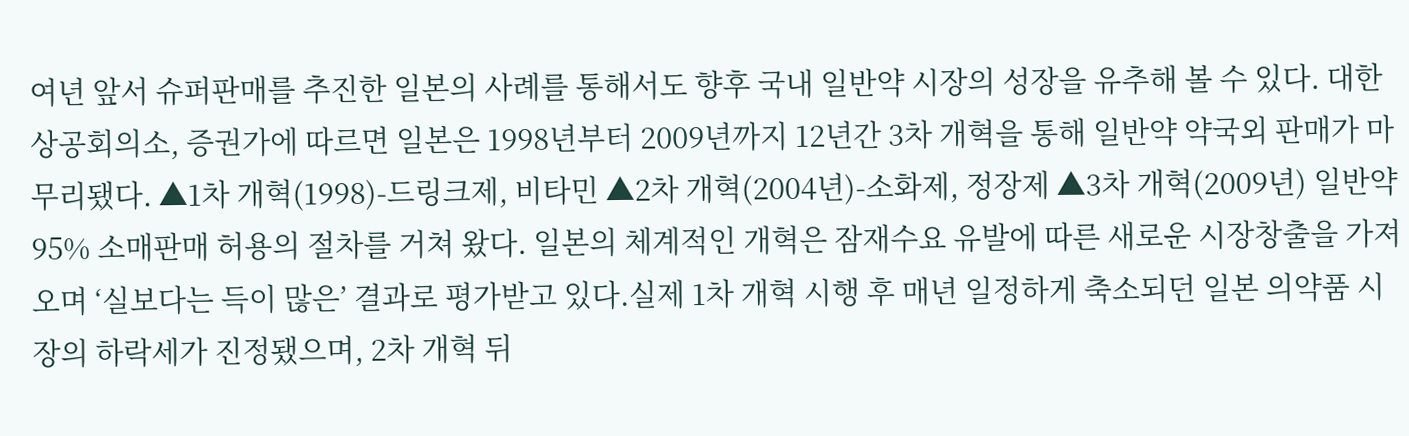여년 앞서 슈퍼판매를 추진한 일본의 사례를 통해서도 향후 국내 일반약 시장의 성장을 유추해 볼 수 있다. 대한상공회의소, 증권가에 따르면 일본은 1998년부터 2009년까지 12년간 3차 개혁을 통해 일반약 약국외 판매가 마무리됐다. ▲1차 개혁(1998)-드링크제, 비타민 ▲2차 개혁(2004년)-소화제, 정장제 ▲3차 개혁(2009년) 일반약 95% 소매판매 허용의 절차를 거쳐 왔다. 일본의 체계적인 개혁은 잠재수요 유발에 따른 새로운 시장창출을 가져오며 ‘실보다는 득이 많은’ 결과로 평가받고 있다.실제 1차 개혁 시행 후 매년 일정하게 축소되던 일본 의약품 시장의 하락세가 진정됐으며, 2차 개혁 뒤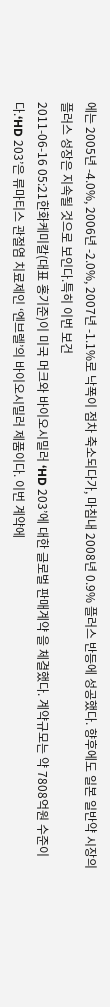에는 2005년 -4.0%, 2006년 -2.0%, 2007년 -1.1%로 낙폭이 점차 축소되다가, 마침내 2008년 0.9% 플러스 반등에 성공했다. 향후에도 일본 일반약 시장의 플러스 성장은 지속될 것으로 보인다.특히 이번 보건
2011-06-16 05:21한화케미칼(대표 홍기준)이 미국 머크와 바이오시밀러 ‘HD 203’에 대한 글로벌 판매계약 을 체결했다. 계약규모는 약 7808억원 수준이다.‘HD 203’은 류마티스 관절염 치료제인 ‘엔브렐’의 바이오시밀러 제품이다. 이번 계약에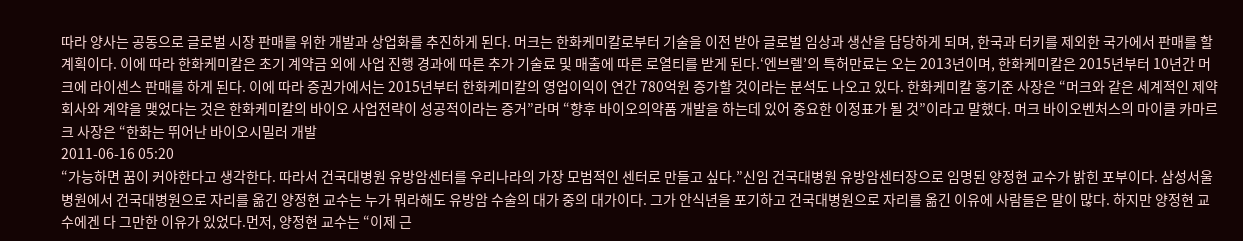따라 양사는 공동으로 글로벌 시장 판매를 위한 개발과 상업화를 추진하게 된다. 머크는 한화케미칼로부터 기술을 이전 받아 글로벌 임상과 생산을 담당하게 되며, 한국과 터키를 제외한 국가에서 판매를 할 계획이다. 이에 따라 한화케미칼은 초기 계약금 외에 사업 진행 경과에 따른 추가 기술료 및 매출에 따른 로열티를 받게 된다.‘엔브렐’의 특허만료는 오는 2013년이며, 한화케미칼은 2015년부터 10년간 머크에 라이센스 판매를 하게 된다. 이에 따라 증권가에서는 2015년부터 한화케미칼의 영업이익이 연간 780억원 증가할 것이라는 분석도 나오고 있다. 한화케미칼 홍기준 사장은 “머크와 같은 세계적인 제약회사와 계약을 맺었다는 것은 한화케미칼의 바이오 사업전략이 성공적이라는 증거”라며 “향후 바이오의약품 개발을 하는데 있어 중요한 이정표가 될 것”이라고 말했다. 머크 바이오벤처스의 마이클 카마르크 사장은 “한화는 뛰어난 바이오시밀러 개발
2011-06-16 05:20
“가능하면 꿈이 커야한다고 생각한다. 따라서 건국대병원 유방암센터를 우리나라의 가장 모범적인 센터로 만들고 싶다.”신임 건국대병원 유방암센터장으로 임명된 양정현 교수가 밝힌 포부이다. 삼성서울병원에서 건국대병원으로 자리를 옮긴 양정현 교수는 누가 뭐라해도 유방암 수술의 대가 중의 대가이다. 그가 안식년을 포기하고 건국대병원으로 자리를 옮긴 이유에 사람들은 말이 많다. 하지만 양정현 교수에겐 다 그만한 이유가 있었다.먼저, 양정현 교수는 “이제 근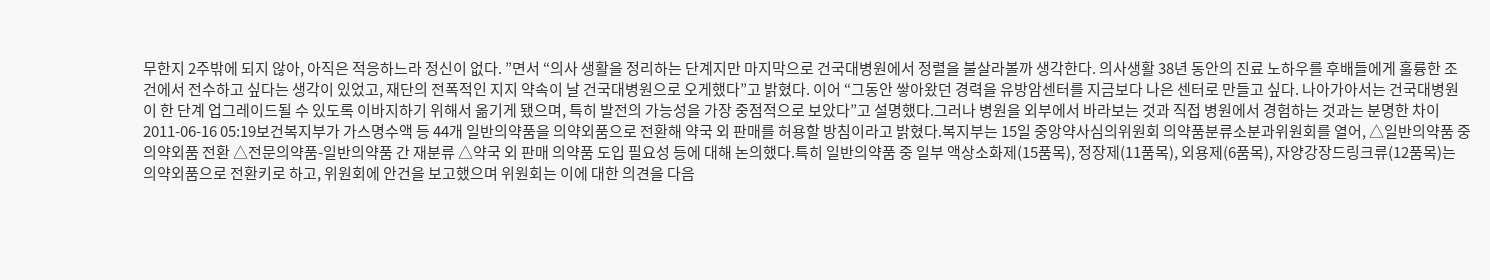무한지 2주밖에 되지 않아, 아직은 적응하느라 정신이 없다. ”면서 “의사 생활을 정리하는 단계지만 마지막으로 건국대병원에서 정렬을 불살라볼까 생각한다. 의사생활 38년 동안의 진료 노하우를 후배들에게 훌륭한 조건에서 전수하고 싶다는 생각이 있었고, 재단의 전폭적인 지지 약속이 날 건국대병원으로 오게했다”고 밝혔다. 이어 “그동안 쌓아왔던 경력을 유방암센터를 지금보다 나은 센터로 만들고 싶다. 나아가아서는 건국대병원이 한 단계 업그레이드될 수 있도록 이바지하기 위해서 옮기게 됐으며, 특히 발전의 가능성을 가장 중점적으로 보았다”고 설명했다.그러나 병원을 외부에서 바라보는 것과 직접 병원에서 경험하는 것과는 분명한 차이
2011-06-16 05:19보건복지부가 가스명수액 등 44개 일반의약품을 의약외품으로 전환해 약국 외 판매를 허용할 방침이라고 밝혔다.복지부는 15일 중앙약사심의위원회 의약품분류소분과위원회를 열어, △일반의약품 중 의약외품 전환 △전문의약품-일반의약품 간 재분류 △약국 외 판매 의약품 도입 필요성 등에 대해 논의했다.특히 일반의약품 중 일부 액상소화제(15품목), 정장제(11품목), 외용제(6품목), 자양강장드링크류(12품목)는 의약외품으로 전환키로 하고, 위원회에 안건을 보고했으며 위원회는 이에 대한 의견을 다음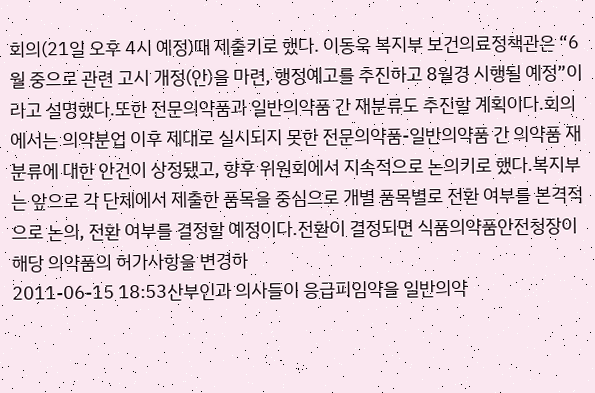회의(21일 오후 4시 예정)때 제출키로 했다. 이동욱 복지부 보건의료정책관은 “6월 중으로 관련 고시 개정(안)을 마련, 행정예고를 추진하고 8월경 시행될 예정”이라고 설명했다.또한 전문의약품과 일반의약품 간 재분류도 추진할 계획이다.회의에서는 의약분업 이후 제대로 실시되지 못한 전문의약품-일반의약품 간 의약품 재분류에 대한 안건이 상정됐고, 향후 위원회에서 지속적으로 논의키로 했다.복지부는 앞으로 각 단체에서 제출한 품목을 중심으로 개별 품목별로 전환 여부를 본격적으로 논의, 전환 여부를 결정할 예정이다.전환이 결정되면 식품의약품안전청장이 해당 의약품의 허가사항을 변경하
2011-06-15 18:53산부인과 의사들이 응급피임약을 일반의약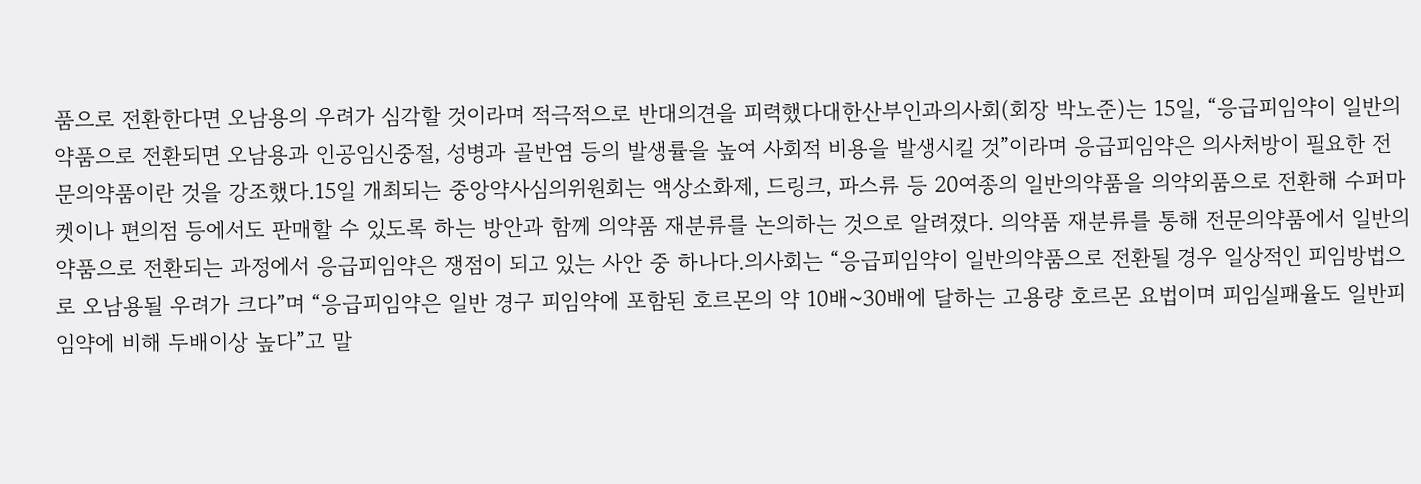품으로 전환한다면 오남용의 우려가 심각할 것이라며 적극적으로 반대의견을 피력했다대한산부인과의사회(회장 박노준)는 15일, “응급피임약이 일반의약품으로 전환되면 오남용과 인공임신중절, 성병과 골반염 등의 발생률을 높여 사회적 비용을 발생시킬 것”이라며 응급피임약은 의사처방이 필요한 전문의약품이란 것을 강조했다.15일 개최되는 중앙약사심의위원회는 액상소화제, 드링크, 파스류 등 20여종의 일반의약품을 의약외품으로 전환해 수퍼마켓이나 편의점 등에서도 판매할 수 있도록 하는 방안과 함께 의약품 재분류를 논의하는 것으로 알려졌다. 의약품 재분류를 통해 전문의약품에서 일반의약품으로 전환되는 과정에서 응급피임약은 쟁점이 되고 있는 사안 중 하나다.의사회는 “응급피임약이 일반의약품으로 전환될 경우 일상적인 피임방법으로 오남용될 우려가 크다”며 “응급피임약은 일반 경구 피임약에 포함된 호르몬의 약 10배~30배에 달하는 고용량 호르몬 요법이며 피임실패율도 일반피임약에 비해 두배이상 높다”고 말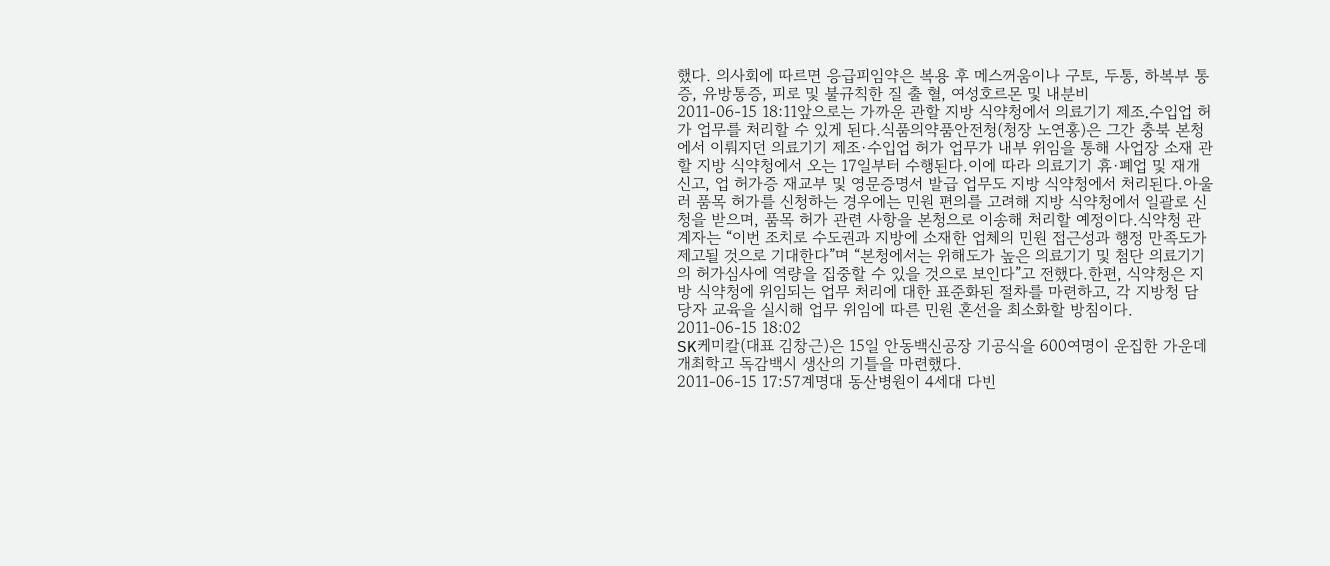했다. 의사회에 따르면 응급피임약은 복용 후 메스꺼움이나 구토, 두통, 하복부 통증, 유방통증, 피로 및 불규칙한 질 출 혈, 여성호르몬 및 내분비
2011-06-15 18:11앞으로는 가까운 관할 지방 식약청에서 의료기기 제조․수입업 허가 업무를 처리할 수 있게 된다.식품의약품안전청(청장 노연홍)은 그간 충북 본청에서 이뤄지던 의료기기 제조·수입업 허가 업무가 내부 위임을 통해 사업장 소재 관할 지방 식약청에서 오는 17일부터 수행된다.이에 따라 의료기기 휴·폐업 및 재개 신고, 업 허가증 재교부 및 영문증명서 발급 업무도 지방 식약청에서 처리된다.아울러 품목 허가를 신청하는 경우에는 민원 편의를 고려해 지방 식약청에서 일괄로 신청을 받으며, 품목 허가 관련 사항을 본청으로 이송해 처리할 예정이다.식약청 관계자는 “이번 조치로 수도권과 지방에 소재한 업체의 민원 접근성과 행정 만족도가 제고될 것으로 기대한다”며 “본청에서는 위해도가 높은 의료기기 및 첨단 의료기기의 허가심사에 역량을 집중할 수 있을 것으로 보인다”고 전했다.한편, 식약청은 지방 식약청에 위임되는 업무 처리에 대한 표준화된 절차를 마련하고, 각 지방청 담당자 교육을 실시해 업무 위임에 따른 민원 혼선을 최소화할 방침이다.
2011-06-15 18:02
SK케미칼(대표 김창근)은 15일 안동백신공장 기공식을 600여명이 운집한 가운데 개최학고 독감백시 생산의 기틀을 마련했다.
2011-06-15 17:57계명대 동산병원이 4세대 다빈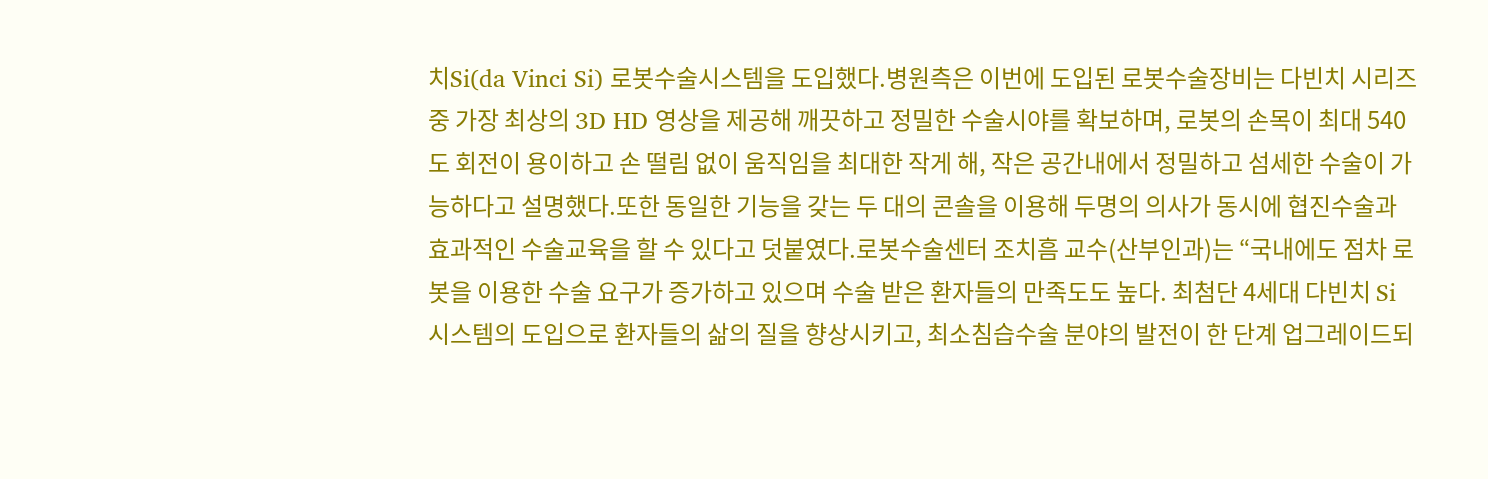치Si(da Vinci Si) 로봇수술시스템을 도입했다.병원측은 이번에 도입된 로봇수술장비는 다빈치 시리즈 중 가장 최상의 3D HD 영상을 제공해 깨끗하고 정밀한 수술시야를 확보하며, 로봇의 손목이 최대 540도 회전이 용이하고 손 떨림 없이 움직임을 최대한 작게 해, 작은 공간내에서 정밀하고 섬세한 수술이 가능하다고 설명했다.또한 동일한 기능을 갖는 두 대의 콘솔을 이용해 두명의 의사가 동시에 협진수술과 효과적인 수술교육을 할 수 있다고 덧붙였다.로봇수술센터 조치흠 교수(산부인과)는 “국내에도 점차 로봇을 이용한 수술 요구가 증가하고 있으며 수술 받은 환자들의 만족도도 높다. 최첨단 4세대 다빈치 Si 시스템의 도입으로 환자들의 삶의 질을 향상시키고, 최소침습수술 분야의 발전이 한 단계 업그레이드되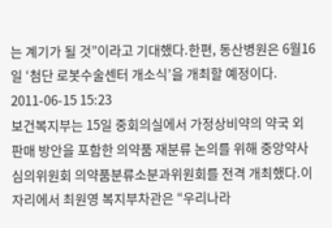는 계기가 될 것”이라고 기대했다.한편, 동산병원은 6월16일 ‘첨단 로봇수술센터 개소식’을 개최할 예정이다.
2011-06-15 15:23
보건복지부는 15일 중회의실에서 가정상비약의 약국 외 판매 방안을 포함한 의약품 재분류 논의를 위해 중앙약사심의위원회 의약품분류소분과위원회를 전격 개최했다.이 자리에서 최원영 복지부차관은 “우리나라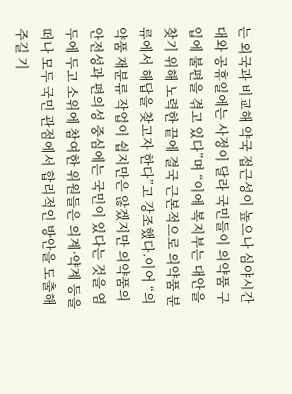는 외국과 비교해 약국 접근성이 높으나 심야시간대와 공휴일에는 사정이 달라 국민들이 의약품 구입에 불편을 겪고 있다”며 “이에 복지부는 대안을 찾기 위해 노력한 끝에 결국 근본적으로 의약품 분류에서 해답을 찾고자 한다”고 강조했다.이어 “의약품 재분류 작업이 쉽지만은 않겠지만 의약품의 안전성과 편의성 중심에는 국민이 있다는 것을 염두에 두고 소위에 참여한 위원들은 의계·약계 등을 떠나 모두 국민 관점에서 합리적인 방안을 도출해주길 기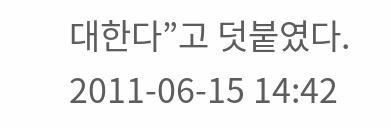대한다”고 덧붙였다.
2011-06-15 14:42